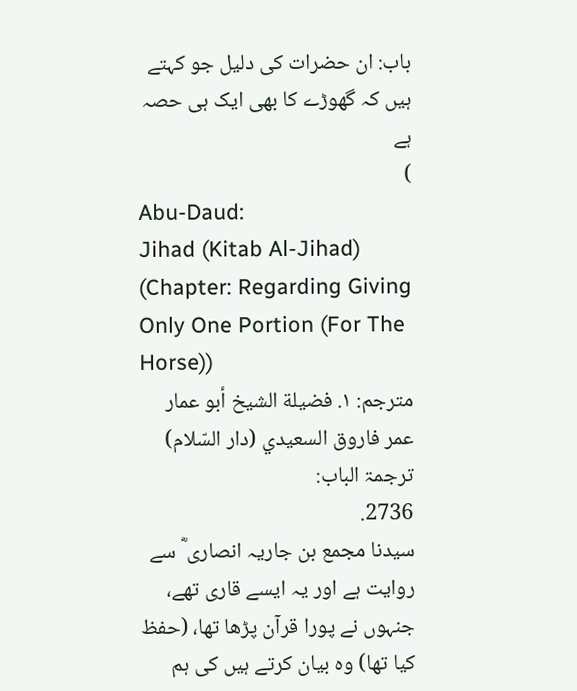باب: ان حضرات کی دلیل جو کہتے ہیں کہ گھوڑے کا بھی ایک ہی حصہ ہے
)
Abu-Daud:
Jihad (Kitab Al-Jihad)
(Chapter: Regarding Giving Only One Portion (For The Horse))
مترجم: ١. فضيلة الشيخ أبو عمار عمر فاروق السعيدي (دار السّلام)
ترجمۃ الباب:
2736.
سیدنا مجمع بن جاریہ انصاری ؓ سے روایت ہے اور یہ ایسے قاری تھے، جنہوں نے پورا قرآن پڑھا تھا، (حفظ کیا تھا) وہ بیان کرتے ہیں کی ہم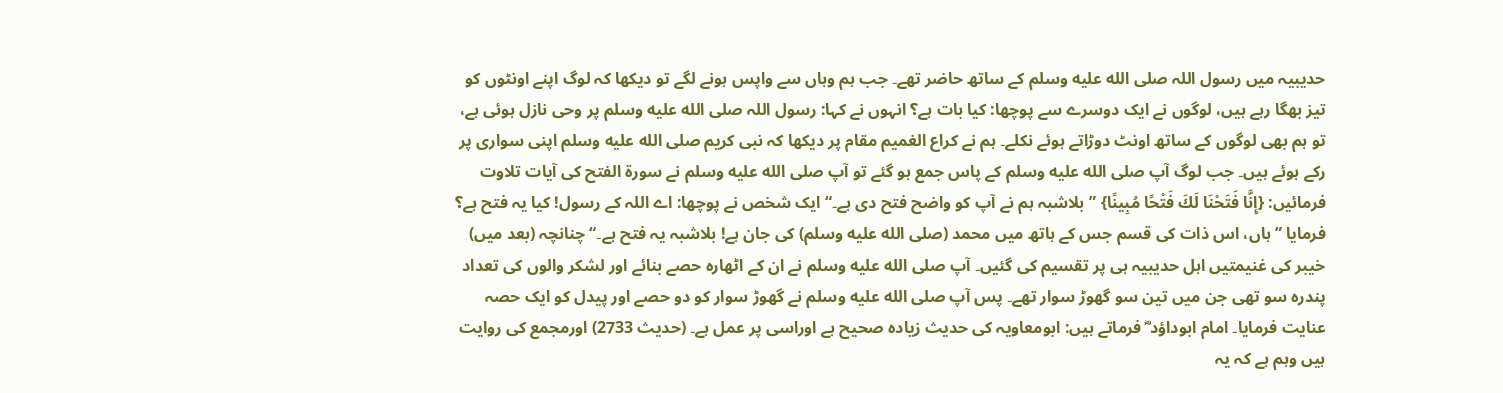حدیبیہ میں رسول اللہ صلى الله عليه وسلم کے ساتھ حاضر تھے۔ جب ہم وہاں سے واپس ہونے لگے تو دیکھا کہ لوگ اپنے اونٹوں کو تیز بھگا رہے ہیں، لوگوں نے ایک دوسرے سے پوچھا: کیا بات ہے؟ انہوں نے کہا: رسول اللہ صلى الله عليه وسلم پر وحی نازل ہوئی ہے، تو ہم بھی لوگوں کے ساتھ اونٹ دوڑاتے ہوئے نکلے۔ ہم نے کراع الغمیم مقام پر دیکھا کہ نبی کریم صلى الله عليه وسلم اپنی سواری پر رکے ہوئے ہیں۔ جب لوگ آپ صلى الله عليه وسلم کے پاس جمع ہو گئے تو آپ صلى الله عليه وسلم نے سورۃ الفتح کی آیات تلاوت فرمائیں: {إِنَّا فَتَحْنَا لَكَ فَتْحًا مُبِينًا} ”بلاشبہ ہم نے آپ کو واضح فتح دی ہے۔“ ایک شخص نے پوچھا: اے اللہ کے رسول! کیا یہ فتح ہے؟ فرمایا ”ہاں، اس ذات کی قسم جس کے ہاتھ میں محمد (صلى الله عليه وسلم) کی جان ہے! بلاشبہ یہ فتح ہے۔“ چنانچہ (بعد میں) خیبر کی غنیمتیں اہل حدیبیہ ہی پر تقسیم کی گئیں۔ آپ صلى الله عليه وسلم نے ان کے اٹھارہ حصے بنائے اور لشکر والوں کی تعداد پندرہ سو تھی جن میں تین سو گھوڑ سوار تھے۔ پس آپ صلى الله عليه وسلم نے گھوڑ سوار کو دو حصے اور پیدل کو ایک حصہ عنایت فرمایا۔ امام ابوداؤد ؓ فرماتے ہیں: ابومعاویہ کی حدیث زیادہ صحیح ہے اوراسی پر عمل ہے۔ (حدیث 2733) اورمجمع کی روایت ہیں وہم ہے کہ یہ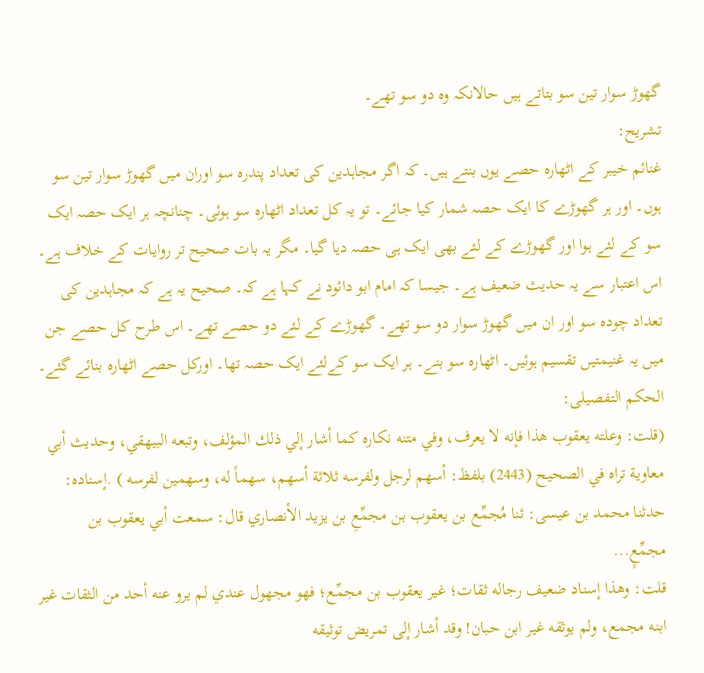گھوڑ سوار تین سو بتاتے ہیں حالانکہ وہ دو سو تھے۔
تشریح:
غنائم خیبر کے اٹھارہ حصے یوں بنتے ہیں۔ کہ اگر مجاہدین کی تعداد پندرہ سو اوران میں گھوڑ سوار تین سو ہوں۔ اور ہر گھوڑے کا ایک حصہ شمار کیا جائے۔ تو یہ کل تعداد اٹھارہ سو ہوئی۔ چنانچہ ہر ایک حصہ ایک سو کے لئے ہوا اور گھوڑے کے لئے بھی ایک ہی حصہ دیا گیا۔ مگر یہ بات صحیح تر روایات کے خلاف ہے۔ اس اعتبار سے یہ حدیث ضعیف ہے۔ جیسا کہ امام ابو دائود نے کہا ہے کہ۔ صحیح یہ ہے کہ مجاہدین کی تعداد چودہ سو اور ان میں گھوڑ سوار دو سو تھے۔ گھوڑے کے لئے دو حصے تھے۔ اس طرح کل حصے جن میں یہ غنیمتیں تقسیم ہوئیں۔ اٹھارہ سو بنے۔ ہر ایک سو کےلئے ایک حصہ تھا۔ اورکل حصے اٹھارہ بنائے گئے۔
الحکم التفصیلی:
(قلت: وعلته يعقوب هذا فإنه لا يعرف، وفي متنه نكاره كما أشار إلي ذلك المؤلف، وتبعه البيهقي، وحديث أبي معاوية تراه في الصحيح (2443) بلفظ: أسهم لرجل ولفرسه ثلاثة أسهم، سهماً له، وسهمين لفرسه ) .إسناده: حدثنا محمد بن عيسى: ثنا مُجمِّع بن يعقوب بن مجمِّعِ بن يزيد الأنصاري قال: سمعت أبي يعقوب بن مجمِّعٍ...
قلت: وهذا إسناد ضعيف رجاله ثقات؛ غير يعقوب بن مجمِّع؛ فهو مجهول عندي لم يرو عنه أحد من الثقات غير ابنه مجمع، ولم يوثقه غير ابن حبان! وقد أشار إلى تمريض توثيقه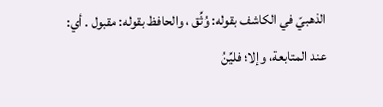الذهبيّ في الكاشف بقوله: وُثِّق ، والحافظ بقوله: مقبول . أي: عند المتابعة، وإلا؛ فليِّنُ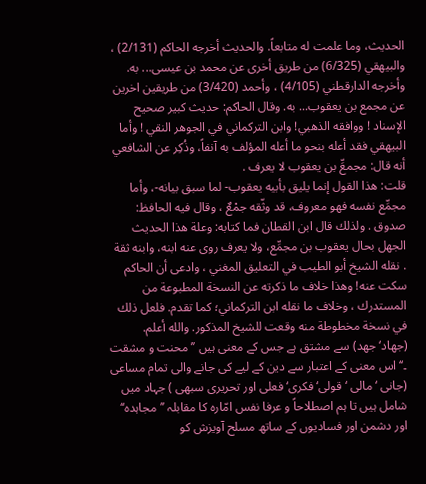الحديث، وما علمت له متابعاً. والحديث أخرجه الحاكم (2/131) ، والبيهقي (6/325) من طريق أخرى عن محمد بن عيسى... به. وأخرجه الدارقطني (4/105) ، وأحمد (3/420) من طريقين اخرين عن مجمع بن يعقوب... به. وقال الحاكم: حديث كبير صحيح الإسناد ! ووافقه الذهبي! وابن التركماني في الجوهر النقي ! وأما البيهقي فقد أعله بنحو ما أعله المؤلف به آنفاً، وذُكِر عن الشافعي أنه قال: مجمعِّ بن يعقوب لا يعرف .
قلت: هذا القول إنما يليق بأبيه يعقوب- لما سبق بيانه-، وأما مجمِّع نفسه فهو معروف، قد وثّقه جمْعٌ ، وقال فيه الحافظ: صدوق . ولذلك قال ابن القطان فما كتابه: وعلة هذا الحديث الجهل بحال يعقوب بن مجمِّع، ولا يعرف روى عنه ابنه، وابنه ثقة . نقله الشيخ أبو الطيب في التعليق المغني ، وادعى أن الحاكم سكت عنه! وهذا خلاف ما ذكرته عن النسخة المطبوعة من المستدرك ، وخلاف ما نقله ابن التركماني؛ كما تقدم. فلعل ذلك في نسخة مخطوطة منه وقعت للشيخ المذكور. والله أعلم.
(جهاد‘ جهد) سے مشتق ہے جس کے معنی ہیں ’’ محنت و مشقت ۔‘‘ اس معنی کے اعتبار سے دین کے لیے کی جانے والی تمام مساعی (جانی ‘مالی ‘قولی‘فکری‘فعلی اور تحریری سبھی ) جہاد میں شامل ہیں تا ہم اصطلاحاً و عرفا نفس امّارہ کا مقابلہ ’’مجاہدہ‘‘ اور دشمن اور فسادیوں کے ساتھ مسلح آویزش کو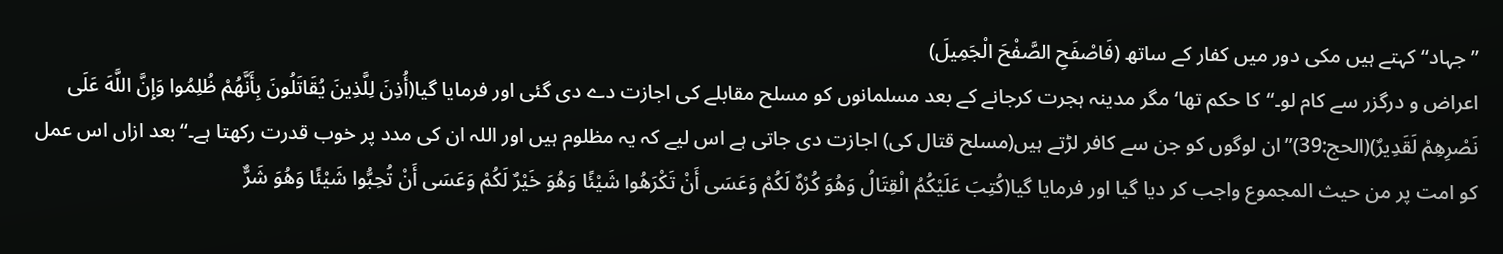’’جہاد‘‘ کہتے ہیں مکی دور میں کفار کے ساتھ (فَاصْفَحِ الصَّفْحَ الْجَمِيلَ)
اعراض و درگزر سے کام لو۔‘‘کا حکم تھا‘ مگر مدینہ ہجرت کرجانے کے بعد مسلمانوں کو مسلح مقابلے کی اجازت دے دی گئی اور فرمایا گیا(أُذِنَ لِلَّذِينَ يُقَاتَلُونَ بِأَنَّهُمْ ظُلِمُوا وَإِنَّ اللَّهَ عَلَى نَصْرِهِمْ لَقَدِيرٌ)(الحج:39)’’ان لوگوں کو جن سے کافر لڑتے ہیں(مسلح قتال کی) اجازت دی جاتی ہے اس لیے کہ یہ مظلوم ہیں اور اللہ ان کی مدد پر خوب قدرت رکھتا ہے۔‘‘بعد ازاں اس عمل کو امت پر من حیث المجموع واجب کر دیا گیا اور فرمایا گیا(كُتِبَ عَلَيْكُمُ الْقِتَالُ وَهُوَ كُرْهٌ لَكُمْ وَعَسَى أَنْ تَكْرَهُوا شَيْئًا وَهُوَ خَيْرٌ لَكُمْ وَعَسَى أَنْ تُحِبُّوا شَيْئًا وَهُوَ شَرٌّ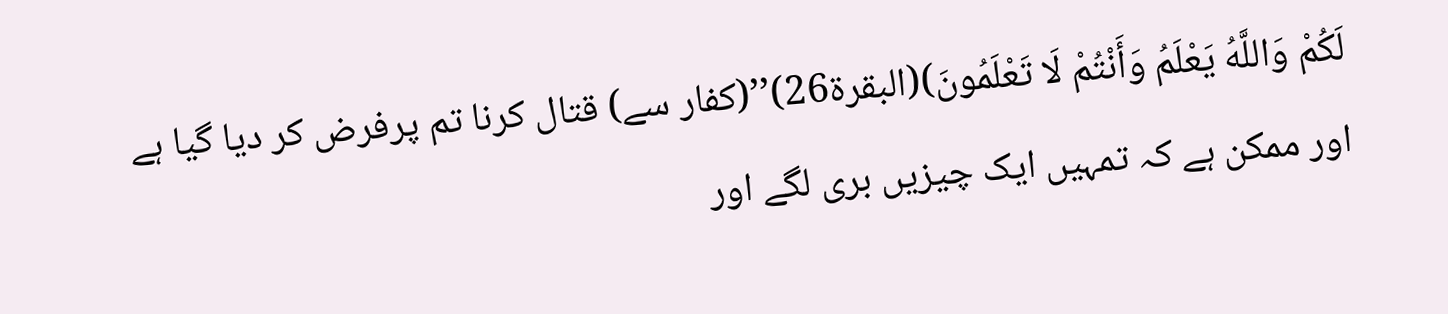لَكُمْ وَاللَّهُ يَعْلَمُ وَأَنْتُمْ لَا تَعْلَمُونَ)(البقرۃ26)’’(کفار سے) قتال کرنا تم پرفرض کر دیا گیا ہے اور ممکن ہے کہ تمہیں ایک چیزیں بری لگے اور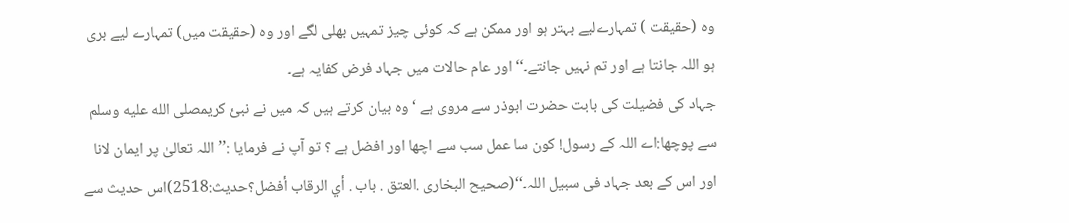وہ (حقیقت ) تمہارےلیے بہتر ہو اور ممکن ہے کہ کوئی چیز تمہیں بھلی لگے اور وہ (حقیقت میں) تمہارے لیے بری ہو اللہ جانتا ہے اور تم نہیں جانتے۔‘‘ اور عام حالات میں جہاد فرض کفایہ ہے۔
جہاد کی فضیلت کی بابت حضرت ابوذر سے مروی ہے ‘ وہ بیان کرتے ہیں کہ میں نے نبئ کریمصلى الله عليه وسلم سے پوچھا:اے اللہ کے رسول! کون سا عمل سب سے اچھا اور افضل ہے ؟ تو آپ نے فرمایا :’’اللہ تعالیٰ پر ایمان لانا اور اس کے بعد جہاد فی سبیل اللہ۔‘‘(صحيح البخارى .العتق . باب . أي الرقاب أفضل؟حديث:2518)اس حدیث سے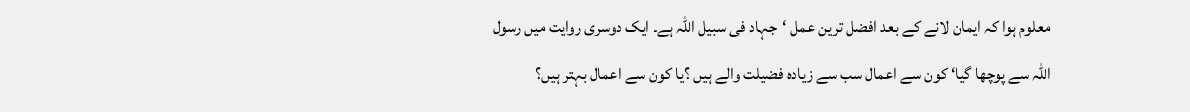معلوم ہوا کہ ایمان لانے کے بعد افضل ترین عمل ‘جہاد فی سبیل اللہ ہے۔ ایک دوسری روایت میں رسول اللہ سے پوچھا گیا‘ کون سے اعمال سب سے زیادہ فضیلت والے ہیں ؟یا کون سے اعمال بہتر ہیں؟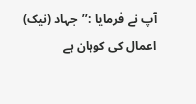آپ نے فرمایا :’’جہاد (نیک) اعمال کی کوہان ہے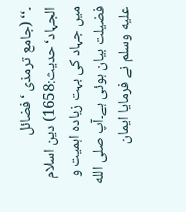۔‘‘ (جامع ترمذی ‘فضائل الجہاد‘حدیث:1658) دین اسلام میں جہاد کی بہت زیادہ اہمیت و فضیلت بیان ہوئی ہے۔آپ صلى الله عليه وسلم نے فرمایا ایمان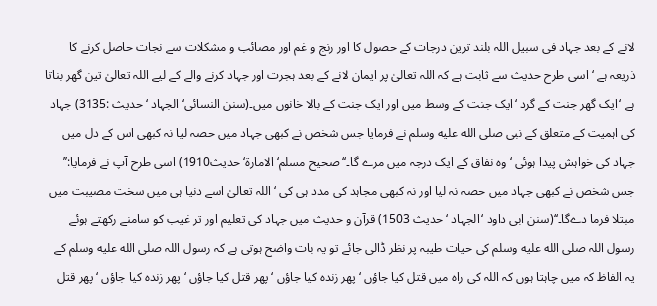لانے کے بعد جہاد فی سبیل اللہ بلند ترین درجات کے حصول کا اور رنج و غم اور مصائب و مشکلات سے نجات حاصل کرنے کا ذریعہ ہے ‘ اسی طرح حدیث سے ثابت ہے کہ اللہ تعالیٰ پر ایمان لانے کے بعد ہجرت اور جہاد کرنے والے کے لیے اللہ تعالیٰ تین گھر بناتا ہے ‘ایک گھر جنت کے گرد ‘ایک جنت کے وسط میں اور ایک جنت کے بالا خانوں میں۔(سنن النسائی‘ الجہاد ‘ حدیث :3135) جہاد کی اہمیت کے متعلق کے نبی صلى الله عليه وسلم نے فرمایا جس شخص نے کبھی جہاد میں حصہ لیا نہ کبھی اس کے دل میں جہاد کی خواہش پیدا ہوئی ‘وہ نفاق کے ایک درجہ میں مرے گا۔‘‘ صحیح مسلم‘الامارۃ‘ حدیث1910) اسی طرح آپ نے فرمایا:’’ جس شخص نے کبھی جہاد میں حصہ نہ لیا اور نہ کبھی مجاہد کی مدد ہی کی ‘ اللہ تعالیٰ اسے دنیا ہی میں سخت مصیبت میں مبتلا فرما دےگا۔‘‘(سنن ابی داود ‘الجہاد ‘ حدیث 1503) قرآن و حدیث میں جہاد کی تعلیم اور تر غیب کو سامنے رکھتے ہوئے رسول اللہ صلى الله عليه وسلم کی حیات طیبہ پر نظر ڈالی جائے تو یہ بات واضح ہوتی ہے کہ رسول اللہ صلى الله عليه وسلم کے یہ الفاظ کہ میں چاہتا ہوں کہ اللہ کی راہ میں قتل کیا جاؤں ‘ پھر زندہ کیا جاؤں ‘ پھر قتل کیا جاؤں ‘پھر زندہ کیا جاؤں ‘ پھر قتل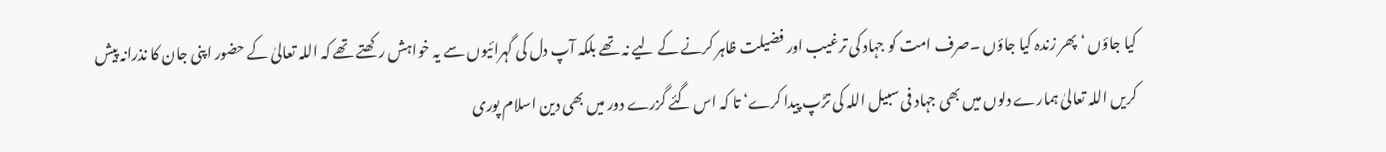کیا جاؤں ‘ پھر زندہ کیا جاؤں ۔صرف امت کو جہاد کی ترغیب اور فضیلت ظاہر کرنے کے لیے نہ تھے بلکہ آپ دل کی گہرائیوں سے یہ خواہش رکھتے تھے کہ اللہ تعالیٰ کے حضور اپنی جان کا نذرانہ پیش کریں اللہ تعالیٰ ہمارے دلوں میں بھی جہاد فی سبیل اللہ کی تڑپ پیدا کرے‘ تا کہ اس گئے گزرے دور میں بھی دین اسلام پوری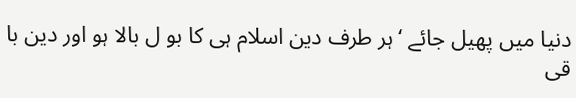دنیا میں پھیل جائے ‘ ہر طرف دین اسلام ہی کا بو ل بالا ہو اور دین با قی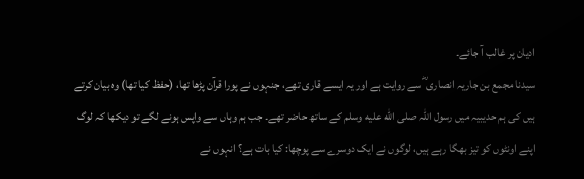ادیان پر غالب آ جائے۔
سیدنا مجمع بن جاریہ انصاری ؓ سے روایت ہے اور یہ ایسے قاری تھے، جنہوں نے پورا قرآن پڑھا تھا، (حفظ کیا تھا) وہ بیان کرتے ہیں کی ہم حدیبیہ میں رسول اللہ صلى الله عليه وسلم کے ساتھ حاضر تھے۔ جب ہم وہاں سے واپس ہونے لگے تو دیکھا کہ لوگ اپنے اونٹوں کو تیز بھگا رہے ہیں، لوگوں نے ایک دوسرے سے پوچھا: کیا بات ہے؟ انہوں نے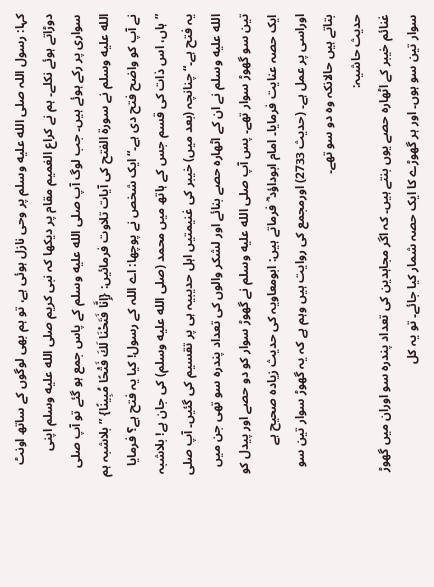کہا: رسول اللہ صلى الله عليه وسلم پر وحی نازل ہوئی ہے، تو ہم بھی لوگوں کے ساتھ اونٹ دوڑاتے ہوئے نکلے۔ ہم نے کراع الغمیم مقام پر دیکھا کہ نبی کریم صلى الله عليه وسلم اپنی سواری پر رکے ہوئے ہیں۔ جب لوگ آپ صلى الله عليه وسلم کے پاس جمع ہو گئے تو آپ صلى الله عليه وسلم نے سورۃ الفتح کی آیات تلاوت فرمائیں: {إِنَّا فَتَحْنَا لَكَ فَتْحًا مُبِينًا} ”بلاشبہ ہم نے آپ کو واضح فتح دی ہے۔“ ایک شخص نے پوچھا: اے اللہ کے رسول! کیا یہ فتح ہے؟ فرمایا ”ہاں، اس ذات کی قسم جس کے ہاتھ میں محمد (صلى الله عليه وسلم) کی جان ہے! بلاشبہ یہ فتح ہے۔“ چنانچہ (بعد میں) خیبر کی غنیمتیں اہل حدیبیہ ہی پر تقسیم کی گئیں۔ آپ صلى الله عليه وسلم نے ان کے اٹھارہ حصے بنائے اور لشکر والوں کی تعداد پندرہ سو تھی جن میں تین سو گھوڑ سوار تھے۔ پس آپ صلى الله عليه وسلم نے گھوڑ سوار کو دو حصے اور پیدل کو ایک حصہ عنایت فرمایا۔ امام ابوداؤد ؓ فرماتے ہیں: ابومعاویہ کی حدیث زیادہ صحیح ہے اوراسی پر عمل ہے۔ (حدیث 2733) اورمجمع کی روایت ہیں وہم ہے کہ یہ گھوڑ سوار تین سو بتاتے ہیں حالانکہ وہ دو سو تھے۔
حدیث حاشیہ:
غنائم خیبر کے اٹھارہ حصے یوں بنتے ہیں۔ کہ اگر مجاہدین کی تعداد پندرہ سو اوران میں گھوڑ سوار تین سو ہوں۔ اور ہر گھوڑے کا ایک حصہ شمار کیا جائے۔ تو یہ کل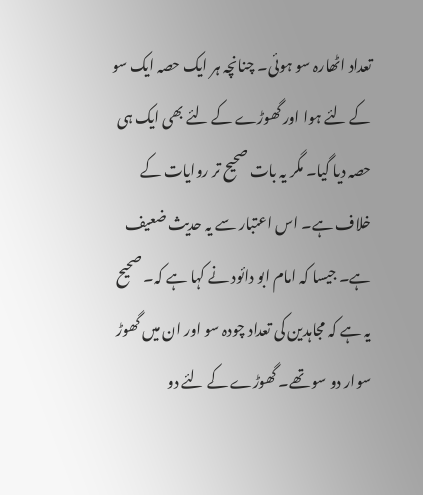تعداد اٹھارہ سو ہوئی۔ چنانچہ ہر ایک حصہ ایک سو کے لئے ہوا اور گھوڑے کے لئے بھی ایک ہی حصہ دیا گیا۔ مگر یہ بات صحیح تر روایات کے خلاف ہے۔ اس اعتبار سے یہ حدیث ضعیف ہے۔ جیسا کہ امام ابو دائود نے کہا ہے کہ۔ صحیح یہ ہے کہ مجاہدین کی تعداد چودہ سو اور ان میں گھوڑ سوار دو سو تھے۔ گھوڑے کے لئے دو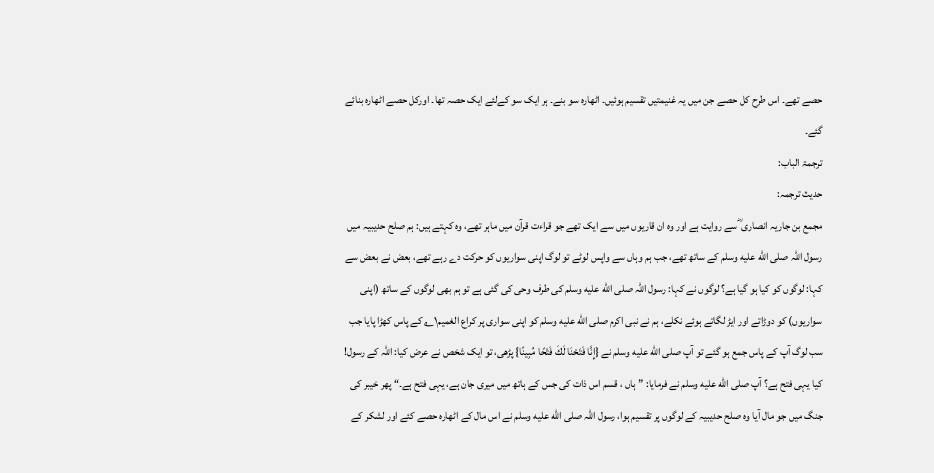حصے تھے۔ اس طرح کل حصے جن میں یہ غنیمتیں تقسیم ہوئیں۔ اٹھارہ سو بنے۔ ہر ایک سو کےلئے ایک حصہ تھا۔ اورکل حصے اٹھارہ بنائے گئے۔
ترجمۃ الباب:
حدیث ترجمہ:
مجمع بن جاریہ انصاری ؓ سے روایت ہے اور وہ ان قاریوں میں سے ایک تھے جو قراءت قرآن میں ماہر تھے، وہ کہتے ہیں: ہم صلح حدیبیہ میں رسول اللہ صلى الله عليه وسلم کے ساتھ تھے، جب ہم وہاں سے واپس لوٹے تو لوگ اپنی سواریوں کو حرکت دے رہے تھے، بعض نے بعض سے کہا: لوگوں کو کیا ہو گیا ہے؟ لوگوں نے کہا: رسول اللہ صلى الله عليه وسلم کی طرف وحی کی گئی ہے تو ہم بھی لوگوں کے ساتھ (اپنی سواریوں) کو دوڑاتے اور ایڑ لگاتے ہوئے نکلے، ہم نے نبی اکرم صلى الله عليه وسلم کو اپنی سواری پر کراع الغمیم۱؎ کے پاس کھڑا پایا جب سب لوگ آپ کے پاس جمع ہو گئے تو آپ صلى الله عليه وسلم نے {إِنَّا فَتَحْنَا لَكَ فَتْحًا مُبِينًا} پڑھی، تو ایک شخص نے عرض کیا: اللہ کے رسول! کیا یہی فتح ہے؟ آپ صلى الله عليه وسلم نے فرمایا: ”ہاں ، قسم اس ذات کی جس کے ہاتھ میں میری جان ہے، یہی فتح ہے۔“ پھر خیبر کی جنگ میں جو مال آیا وہ صلح حدیبیہ کے لوگوں پر تقسیم ہوا، رسول اللہ صلى الله عليه وسلم نے اس مال کے اٹھارہ حصے کئے اور لشکر کے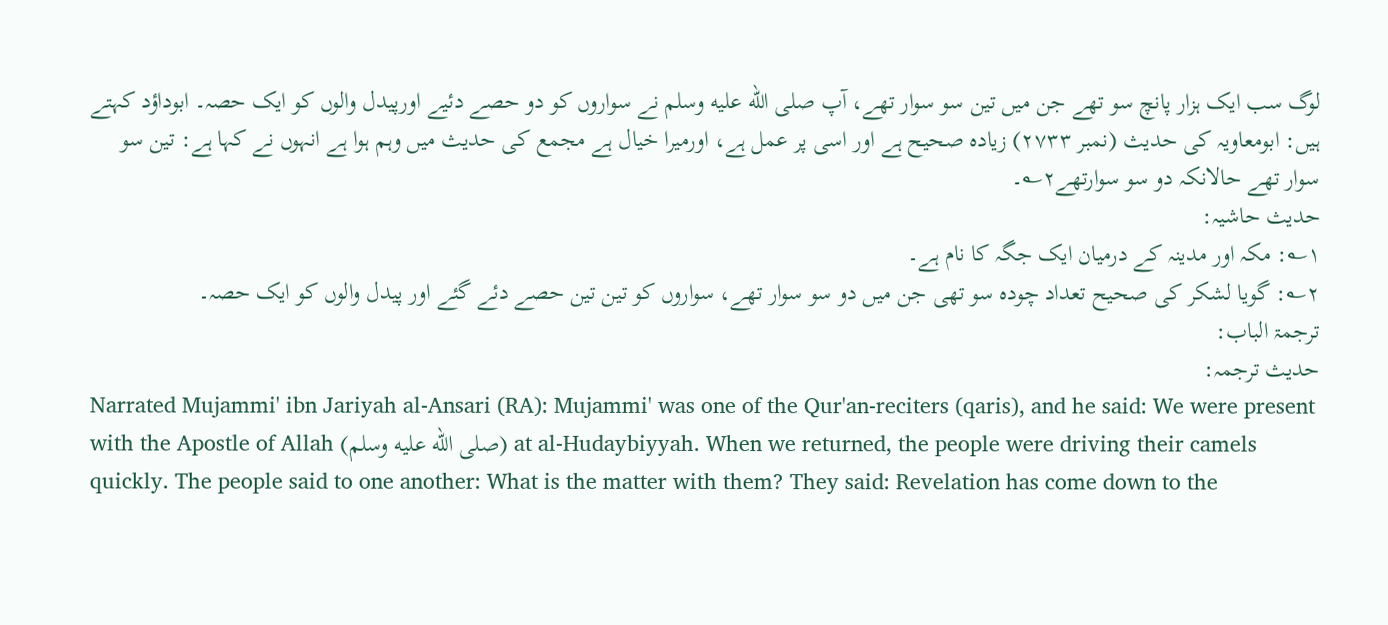لوگ سب ایک ہزار پانچ سو تھے جن میں تین سو سوار تھے، آپ صلى الله عليه وسلم نے سواروں کو دو حصے دئیے اورپیدل والوں کو ایک حصہ۔ ابوداؤد کہتے ہیں: ابومعاویہ کی حدیث (نمبر ۲۷۳۳) زیادہ صحیح ہے اور اسی پر عمل ہے، اورمیرا خیال ہے مجمع کی حدیث میں وہم ہوا ہے انہوں نے کہا ہے: تین سو سوار تھے حالانکہ دو سو سوارتھے۲؎۔
حدیث حاشیہ:
۱؎: مکہ اور مدینہ کے درمیان ایک جگہ کا نام ہے۔
۲؎: گویا لشکر کی صحیح تعداد چودہ سو تھی جن میں دو سو سوار تھے، سواروں کو تین تین حصے دئے گئے اور پیدل والوں کو ایک حصہ۔
ترجمۃ الباب:
حدیث ترجمہ:
Narrated Mujammi' ibn Jariyah al-Ansari (RA): Mujammi' was one of the Qur'an-reciters (qaris), and he said: We were present with the Apostle of Allah (صلى الله عليه وسلم) at al-Hudaybiyyah. When we returned, the people were driving their camels quickly. The people said to one another: What is the matter with them? They said: Revelation has come down to the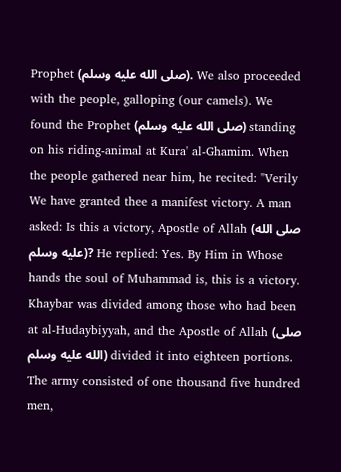Prophet (صلى الله عليه وسلم). We also proceeded with the people, galloping (our camels). We found the Prophet (صلى الله عليه وسلم) standing on his riding-animal at Kura' al-Ghamim. When the people gathered near him, he recited: "Verily We have granted thee a manifest victory. A man asked: Is this a victory, Apostle of Allah (صلى الله عليه وسلم)? He replied: Yes. By Him in Whose hands the soul of Muhammad is, this is a victory. Khaybar was divided among those who had been at al-Hudaybiyyah, and the Apostle of Allah (صلى الله عليه وسلم) divided it into eighteen portions. The army consisted of one thousand five hundred men,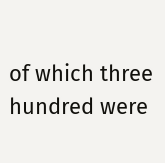of which three hundred were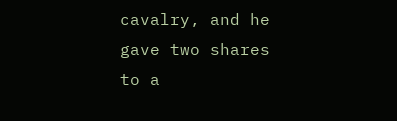cavalry, and he gave two shares to a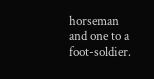horseman and one to a foot-soldier.